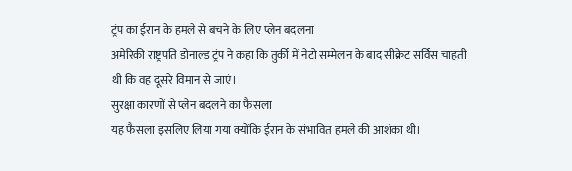ट्रंप का ईरान के हमले से बचने के लिए प्लेन बदलना
अमेरिकी राष्ट्रपति डोनाल्ड ट्रंप ने कहा कि तुर्की में नेटो सम्मेलन के बाद सीक्रेट सर्विस चाहती थी कि वह दूसरे विमान से जाएं।
सुरक्षा कारणों से प्लेन बदलने का फैसला
यह फैसला इसलिए लिया गया क्योंकि ईरान के संभावित हमले की आशंका थी।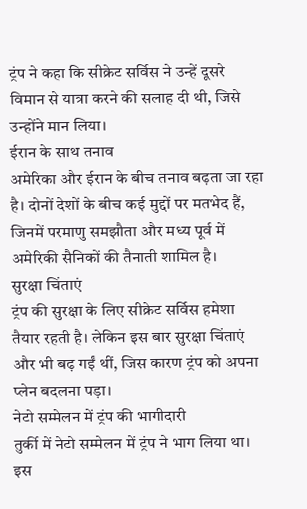ट्रंप ने कहा कि सीक्रेट सर्विस ने उन्हें दूसरे विमान से यात्रा करने की सलाह दी थी, जिसे उन्होंने मान लिया।
ईरान के साथ तनाव
अमेरिका और ईरान के बीच तनाव बढ़ता जा रहा है। दोनों देशों के बीच कई मुद्दों पर मतभेद हैं, जिनमें परमाणु समझौता और मध्य पूर्व में अमेरिकी सैनिकों की तैनाती शामिल है।
सुरक्षा चिंताएं
ट्रंप की सुरक्षा के लिए सीक्रेट सर्विस हमेशा तैयार रहती है। लेकिन इस बार सुरक्षा चिंताएं और भी बढ़ गईं थीं, जिस कारण ट्रंप को अपना प्लेन बदलना पड़ा।
नेटो सम्मेलन में ट्रंप की भागीदारी
तुर्की में नेटो सम्मेलन में ट्रंप ने भाग लिया था। इस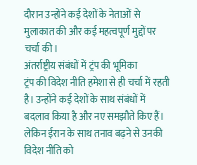दौरान उन्होंने कई देशों के नेताओं से मुलाकात की और कई महत्वपूर्ण मुद्दों पर चर्चा की।
अंतर्राष्ट्रीय संबंधों में ट्रंप की भूमिका
ट्रंप की विदेश नीति हमेशा से ही चर्चा में रहती है। उन्होंने कई देशों के साथ संबंधों में बदलाव किया है और नए समझौते किए हैं। लेकिन ईरान के साथ तनाव बढ़ने से उनकी विदेश नीति को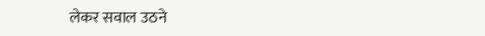लेकर सवाल उठने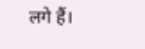लगे हैं।